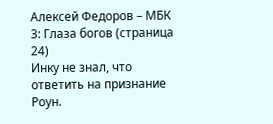Алексей Федоров – МБК 3: Глаза богов (страница 24)
Инку не знал, что ответить на признание Роун.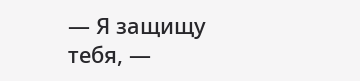— Я защищу тебя, —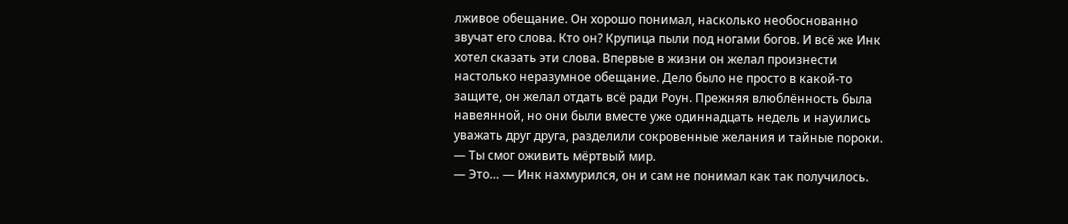лживое обещание. Он хорошо понимал, насколько необоснованно звучат его слова. Кто он? Крупица пыли под ногами богов. И всё же Инк хотел сказать эти слова. Впервые в жизни он желал произнести настолько неразумное обещание. Дело было не просто в какой-то защите, он желал отдать всё ради Роун. Прежняя влюблённость была навеянной, но они были вместе уже одиннадцать недель и науились уважать друг друга, разделили сокровенные желания и тайные пороки.
— Ты смог оживить мёртвый мир.
— Это… — Инк нахмурился, он и сам не понимал как так получилось.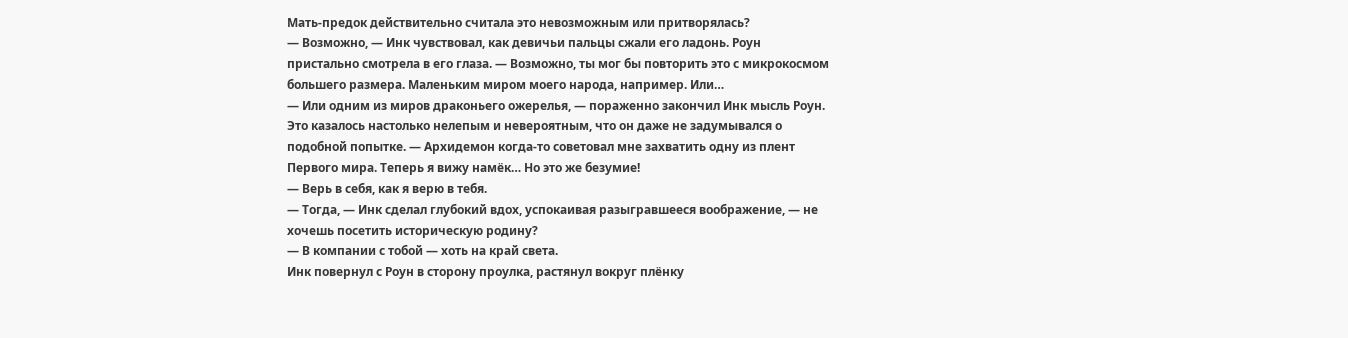Мать-предок действительно считала это невозможным или притворялась?
— Возможно, — Инк чувствовал, как девичьи пальцы сжали его ладонь. Роун пристально смотрела в его глаза. — Возможно, ты мог бы повторить это с микрокосмом большего размера. Маленьким миром моего народа, например. Или…
— Или одним из миров драконьего ожерелья, — пораженно закончил Инк мысль Роун. Это казалось настолько нелепым и невероятным, что он даже не задумывался о подобной попытке. — Архидемон когда-то советовал мне захватить одну из плент Первого мира. Теперь я вижу намёк… Но это же безумие!
— Верь в себя, как я верю в тебя.
— Тогда, — Инк сделал глубокий вдох, успокаивая разыгравшееся воображение, — не хочешь посетить историческую родину?
— В компании с тобой — хоть на край света.
Инк повернул с Роун в сторону проулка, растянул вокруг плёнку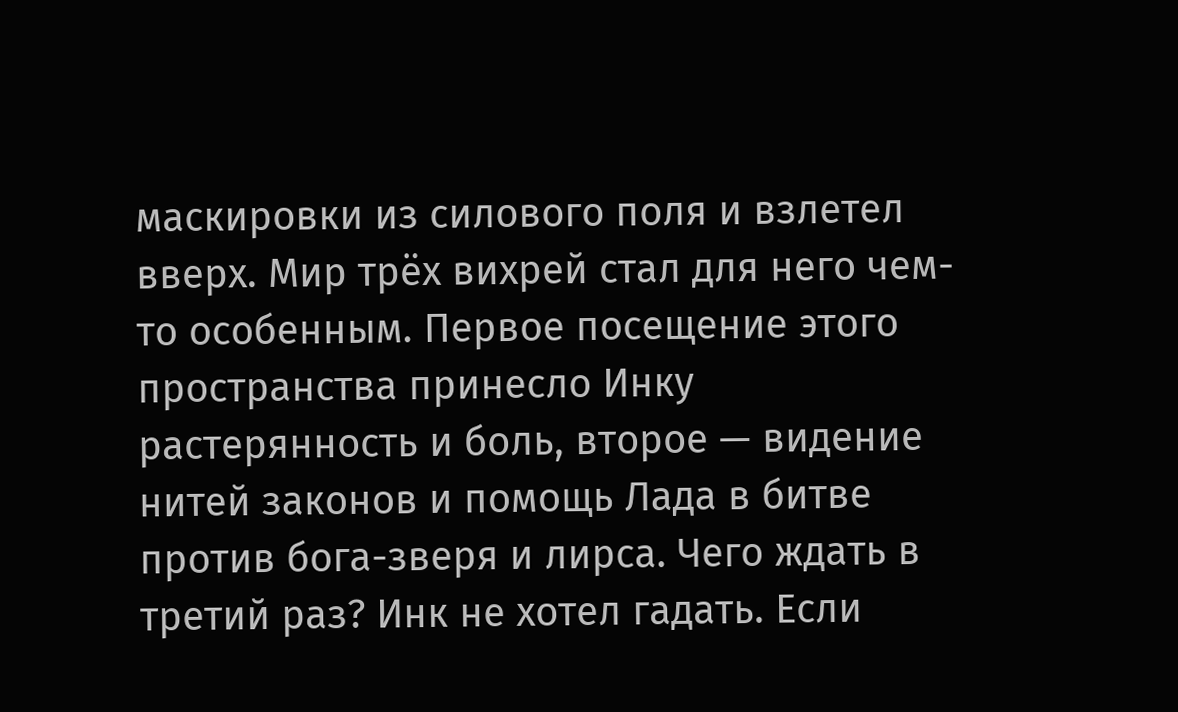маскировки из силового поля и взлетел вверх. Мир трёх вихрей стал для него чем-то особенным. Первое посещение этого пространства принесло Инку растерянность и боль, второе — видение нитей законов и помощь Лада в битве против бога-зверя и лирса. Чего ждать в третий раз? Инк не хотел гадать. Если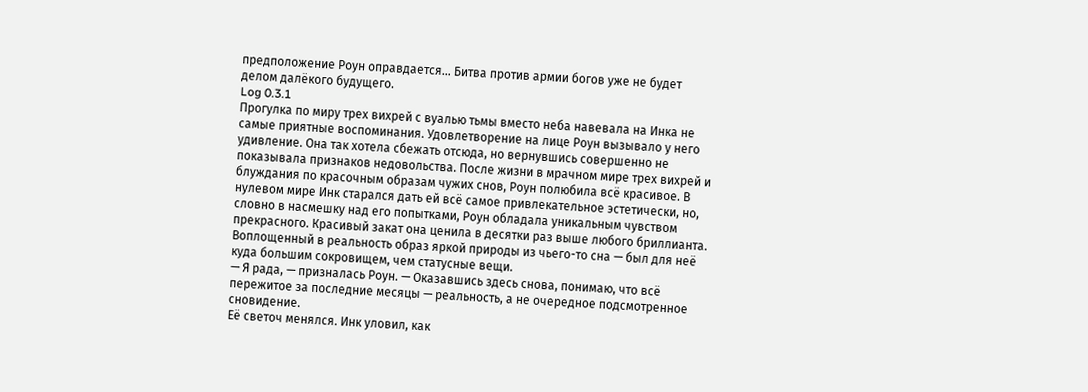предположение Роун оправдается… Битва против армии богов уже не будет делом далёкого будущего.
Log 0.3.1
Прогулка по миру трех вихрей с вуалью тьмы вместо неба навевала на Инка не самые приятные воспоминания. Удовлетворение на лице Роун вызывало у него удивление. Она так хотела сбежать отсюда, но вернувшись совершенно не показывала признаков недовольства. После жизни в мрачном мире трех вихрей и блуждания по красочным образам чужих снов, Роун полюбила всё красивое. В нулевом мире Инк старался дать ей всё самое привлекательное эстетически, но, словно в насмешку над его попытками, Роун обладала уникальным чувством прекрасного. Красивый закат она ценила в десятки раз выше любого бриллианта. Воплощенный в реальность образ яркой природы из чьего-то сна — был для неё куда большим сокровищем, чем статусные вещи.
— Я рада, — призналась Роун. — Оказавшись здесь снова, понимаю, что всё пережитое за последние месяцы — реальность, а не очередное подсмотренное сновидение.
Её светоч менялся. Инк уловил, как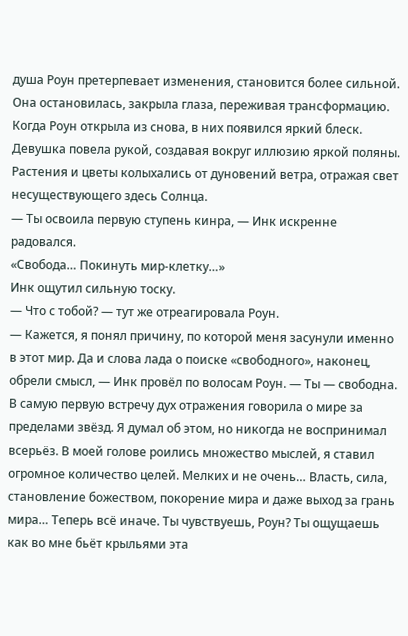душа Роун претерпевает изменения, становится более сильной. Она остановилась, закрыла глаза, переживая трансформацию. Когда Роун открыла из снова, в них появился яркий блеск. Девушка повела рукой, создавая вокруг иллюзию яркой поляны. Растения и цветы колыхались от дуновений ветра, отражая свет несуществующего здесь Солнца.
— Ты освоила первую ступень кинра, — Инк искренне радовался.
«Свобода… Покинуть мир-клетку…»
Инк ощутил сильную тоску.
— Что с тобой? — тут же отреагировала Роун.
— Кажется, я понял причину, по которой меня засунули именно в этот мир. Да и слова лада о поиске «свободного», наконец, обрели смысл, — Инк провёл по волосам Роун. — Ты — свободна. В самую первую встречу дух отражения говорила о мире за пределами звёзд. Я думал об этом, но никогда не воспринимал всерьёз. В моей голове роились множество мыслей, я ставил огромное количество целей. Мелких и не очень… Власть, сила, становление божеством, покорение мира и даже выход за грань мира… Теперь всё иначе. Ты чувствуешь, Роун? Ты ощущаешь как во мне бьёт крыльями эта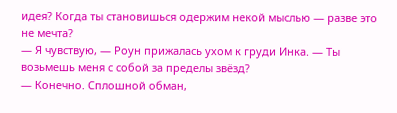идея? Когда ты становишься одержим некой мыслью — разве это не мечта?
— Я чувствую, — Роун прижалась ухом к груди Инка. — Ты возьмешь меня с собой за пределы звёзд?
— Конечно. Сплошной обман,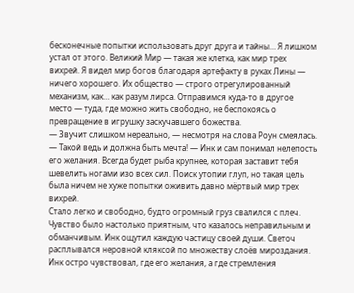бесконечные попытки использовать друг друга и тайны… Я лишком устал от этого. Великий Мир — такая же клетка, как мир трех вихрей. Я видел мир богов благодаря артефакту в руках Лины — ничего хорошего. Их общество — строго отрегулированный механизм, как… как разум лирса. Отправимся куда-то в другое место — туда, где можно жить свободно, не беспокоясь о превращение в игрушку заскучавшего божества.
— Звучит слишком нереально, — несмотря на слова Роун смеялась.
— Такой ведь и должна быть мечта! — Инк и сам понимал нелепость его желания. Всегда будет рыба крупнее, которая заставит тебя шевелить ногами изо всех сил. Поиск утопии глуп, но такая цель была ничем не хуже попытки оживить давно мёртвый мир трех вихрей.
Стало легко и свободно, будто огромный груз свалился с плеч. Чувство было настолько приятным, что казалось неправильным и обманчивым. Инк ощутил каждую частицу своей души. Светоч расплывался неровной кляксой по множеству слоёв мироздания. Инк остро чувствовал, где его желания, а где стремления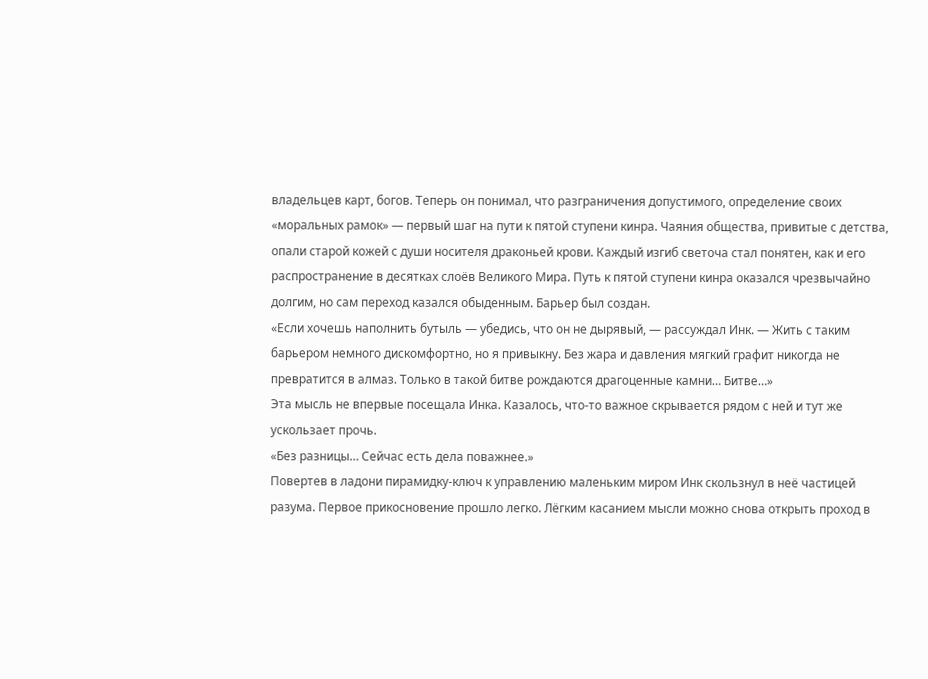владельцев карт, богов. Теперь он понимал, что разграничения допустимого, определение своих «моральных рамок» — первый шаг на пути к пятой ступени кинра. Чаяния общества, привитые с детства, опали старой кожей с души носителя драконьей крови. Каждый изгиб светоча стал понятен, как и его распространение в десятках слоёв Великого Мира. Путь к пятой ступени кинра оказался чрезвычайно долгим, но сам переход казался обыденным. Барьер был создан.
«Если хочешь наполнить бутыль — убедись, что он не дырявый, — рассуждал Инк. — Жить с таким барьером немного дискомфортно, но я привыкну. Без жара и давления мягкий графит никогда не превратится в алмаз. Только в такой битве рождаются драгоценные камни… Битве…»
Эта мысль не впервые посещала Инка. Казалось, что-то важное скрывается рядом с ней и тут же ускользает прочь.
«Без разницы… Сейчас есть дела поважнее.»
Повертев в ладони пирамидку-ключ к управлению маленьким миром Инк скользнул в неё частицей разума. Первое прикосновение прошло легко. Лёгким касанием мысли можно снова открыть проход в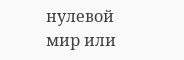нулевой мир или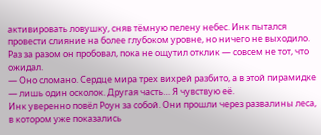активировать ловушку, сняв тёмную пелену небес. Инк пытался провести слияние на более глубоком уровне, но ничего не выходило. Раз за разом он пробовал, пока не ощутил отклик — совсем не тот, что ожидал.
— Оно сломано. Сердце мира трех вихрей разбито, а в этой пирамидке — лишь один осколок. Другая часть… Я чувствую её.
Инк уверенно повёл Роун за собой. Они прошли через развалины леса, в котором уже показались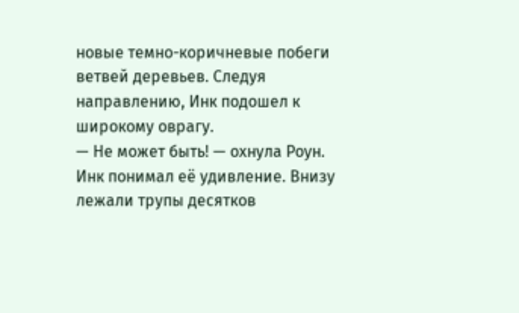новые темно-коричневые побеги ветвей деревьев. Следуя направлению, Инк подошел к широкому оврагу.
— Не может быть! — охнула Роун.
Инк понимал её удивление. Внизу лежали трупы десятков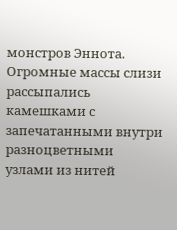монстров Эннота. Огромные массы слизи рассыпались камешками с запечатанными внутри разноцветными узлами из нитей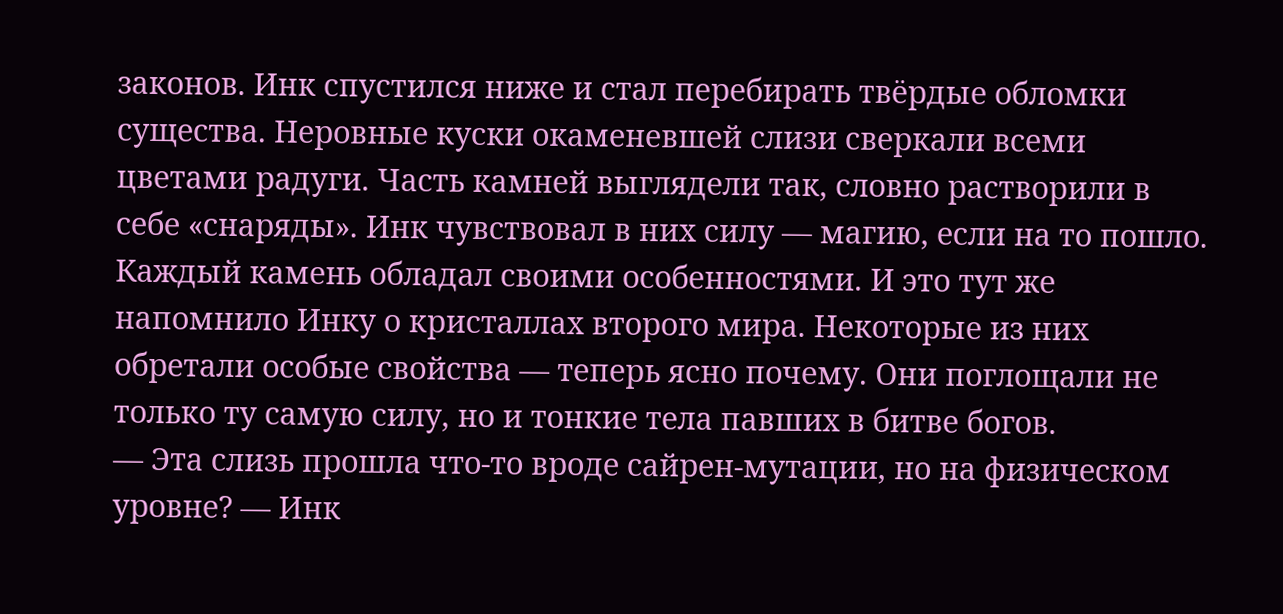законов. Инк спустился ниже и стал перебирать твёрдые обломки существа. Неровные куски окаменевшей слизи сверкали всеми цветами радуги. Часть камней выглядели так, словно растворили в себе «снаряды». Инк чувствовал в них силу — магию, если на то пошло. Каждый камень обладал своими особенностями. И это тут же напомнило Инку о кристаллах второго мира. Некоторые из них обретали особые свойства — теперь ясно почему. Они поглощали не только ту самую силу, но и тонкие тела павших в битве богов.
— Эта слизь прошла что-то вроде сайрен-мутации, но на физическом уровне? — Инк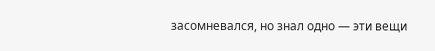засомневался, но знал одно — эти вещи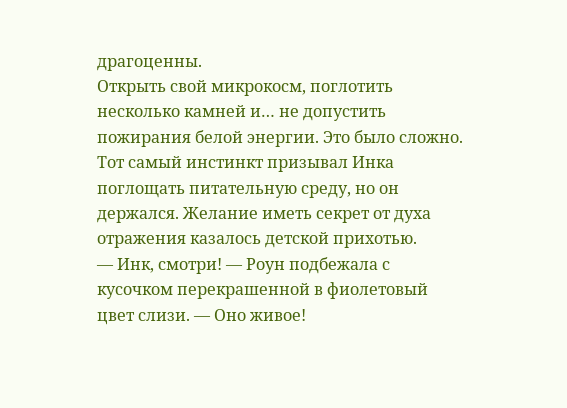драгоценны.
Открыть свой микрокосм, поглотить несколько камней и… не допустить пожирания белой энергии. Это было сложно. Тот самый инстинкт призывал Инка поглощать питательную среду, но он держался. Желание иметь секрет от духа отражения казалось детской прихотью.
— Инк, смотри! — Роун подбежала с кусочком перекрашенной в фиолетовый цвет слизи. — Оно живое!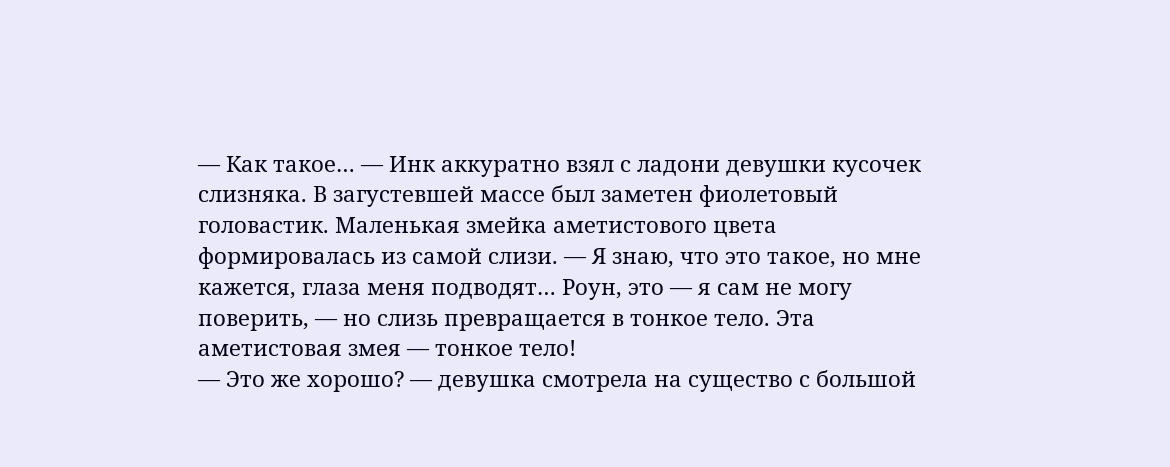— Как такое… — Инк аккуратно взял с ладони девушки кусочек слизняка. В загустевшей массе был заметен фиолетовый головастик. Маленькая змейка аметистового цвета формировалась из самой слизи. — Я знаю, что это такое, но мне кажется, глаза меня подводят… Роун, это — я сам не могу поверить, — но слизь превращается в тонкое тело. Эта аметистовая змея — тонкое тело!
— Это же хорошо? — девушка смотрела на существо с большой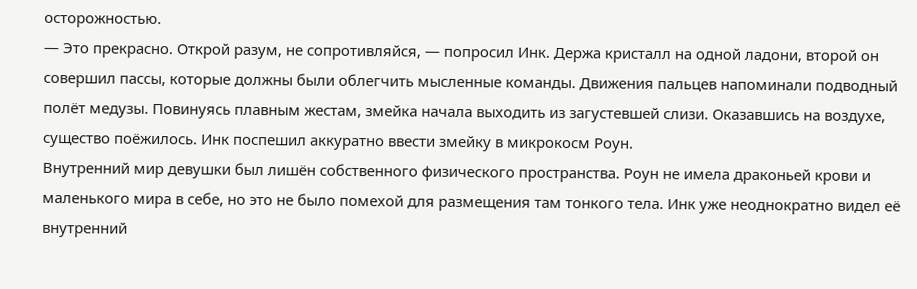осторожностью.
— Это прекрасно. Открой разум, не сопротивляйся, — попросил Инк. Держа кристалл на одной ладони, второй он совершил пассы, которые должны были облегчить мысленные команды. Движения пальцев напоминали подводный полёт медузы. Повинуясь плавным жестам, змейка начала выходить из загустевшей слизи. Оказавшись на воздухе, существо поёжилось. Инк поспешил аккуратно ввести змейку в микрокосм Роун.
Внутренний мир девушки был лишён собственного физического пространства. Роун не имела драконьей крови и маленького мира в себе, но это не было помехой для размещения там тонкого тела. Инк уже неоднократно видел её внутренний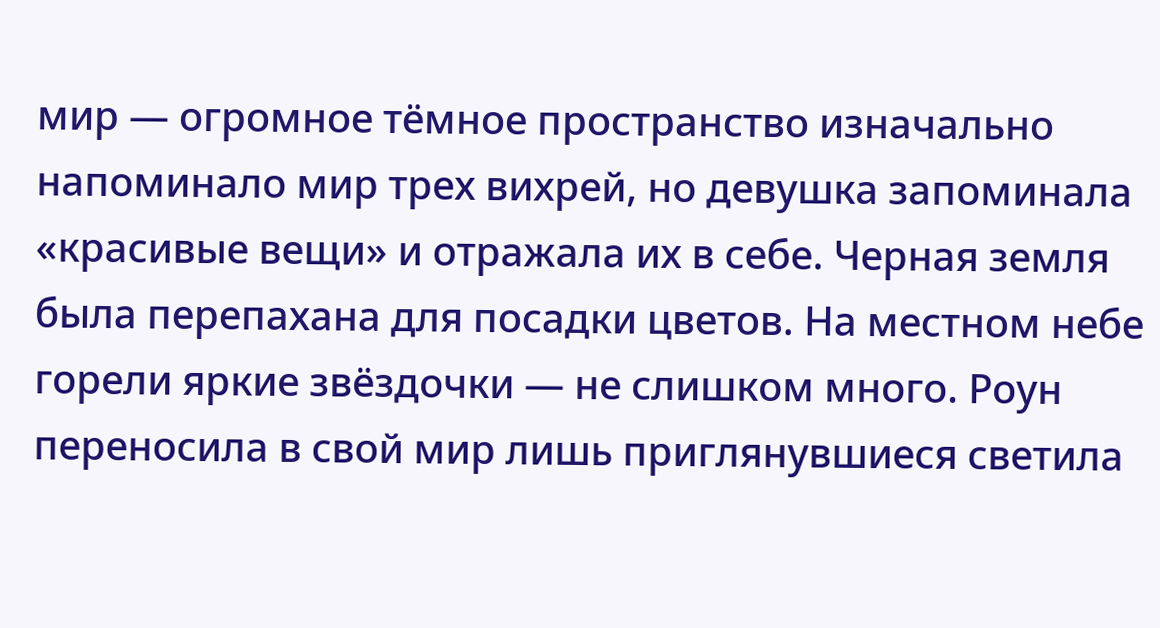мир — огромное тёмное пространство изначально напоминало мир трех вихрей, но девушка запоминала «красивые вещи» и отражала их в себе. Черная земля была перепахана для посадки цветов. На местном небе горели яркие звёздочки — не слишком много. Роун переносила в свой мир лишь приглянувшиеся светила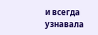и всегда узнавала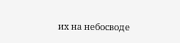их на небосводе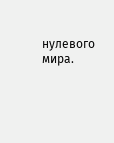нулевого мира.